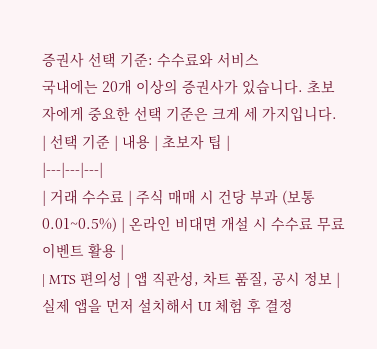증권사 선택 기준: 수수료와 서비스
국내에는 20개 이상의 증권사가 있습니다. 초보자에게 중요한 선택 기준은 크게 세 가지입니다.
| 선택 기준 | 내용 | 초보자 팁 |
|---|---|---|
| 거래 수수료 | 주식 매매 시 건당 부과 (보통 0.01~0.5%) | 온라인 비대면 개설 시 수수료 무료 이벤트 활용 |
| MTS 편의성 | 앱 직관성, 차트 품질, 공시 정보 | 실제 앱을 먼저 설치해서 UI 체험 후 결정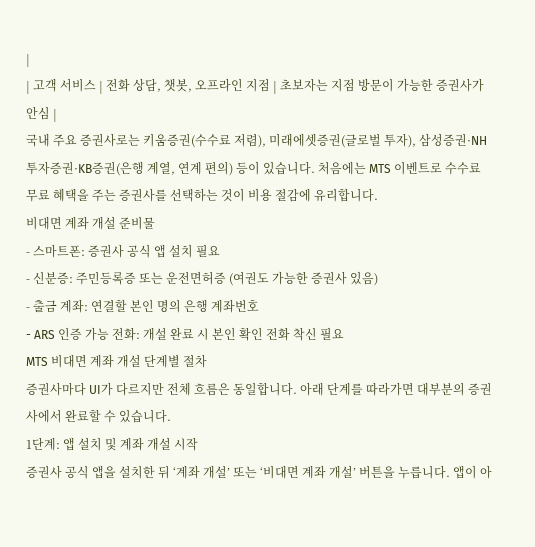|
| 고객 서비스 | 전화 상담, 챗봇, 오프라인 지점 | 초보자는 지점 방문이 가능한 증권사가 안심 |
국내 주요 증권사로는 키움증권(수수료 저렴), 미래에셋증권(글로벌 투자), 삼성증권·NH투자증권·KB증권(은행 계열, 연계 편의) 등이 있습니다. 처음에는 MTS 이벤트로 수수료 무료 혜택을 주는 증권사를 선택하는 것이 비용 절감에 유리합니다.
비대면 계좌 개설 준비물
- 스마트폰: 증권사 공식 앱 설치 필요
- 신분증: 주민등록증 또는 운전면허증 (여권도 가능한 증권사 있음)
- 출금 계좌: 연결할 본인 명의 은행 계좌번호
- ARS 인증 가능 전화: 개설 완료 시 본인 확인 전화 착신 필요
MTS 비대면 계좌 개설 단계별 절차
증권사마다 UI가 다르지만 전체 흐름은 동일합니다. 아래 단계를 따라가면 대부분의 증권사에서 완료할 수 있습니다.
1단계: 앱 설치 및 계좌 개설 시작
증권사 공식 앱을 설치한 뒤 ‘계좌 개설’ 또는 ‘비대면 계좌 개설’ 버튼을 누릅니다. 앱이 아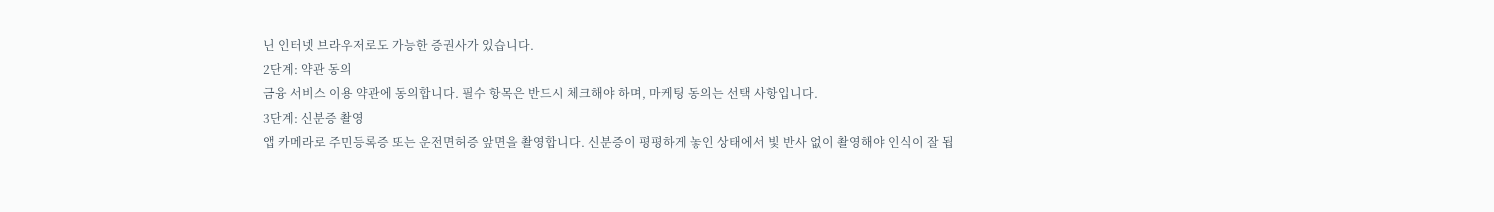닌 인터넷 브라우저로도 가능한 증권사가 있습니다.
2단계: 약관 동의
금융 서비스 이용 약관에 동의합니다. 필수 항목은 반드시 체크해야 하며, 마케팅 동의는 선택 사항입니다.
3단계: 신분증 촬영
앱 카메라로 주민등록증 또는 운전면허증 앞면을 촬영합니다. 신분증이 평평하게 놓인 상태에서 빛 반사 없이 촬영해야 인식이 잘 됩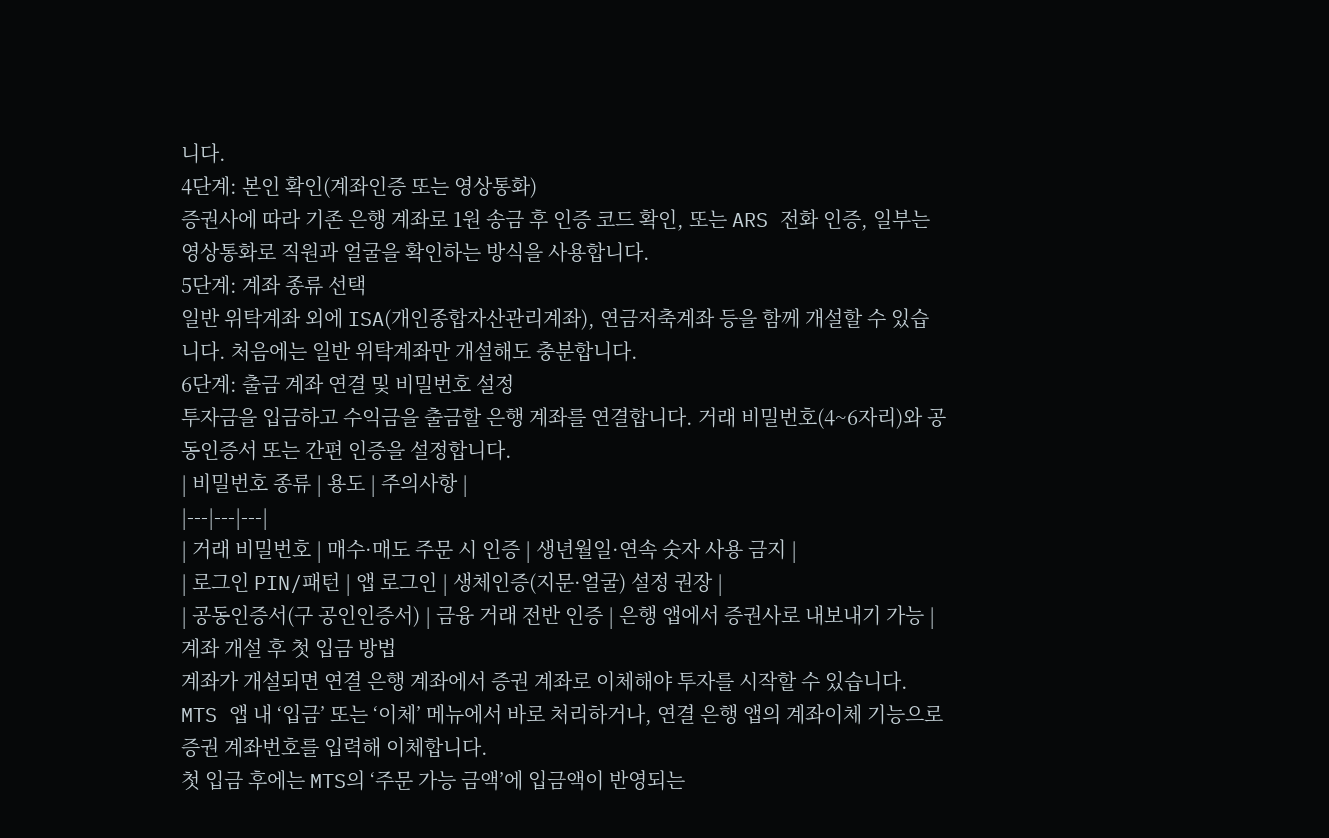니다.
4단계: 본인 확인(계좌인증 또는 영상통화)
증권사에 따라 기존 은행 계좌로 1원 송금 후 인증 코드 확인, 또는 ARS 전화 인증, 일부는 영상통화로 직원과 얼굴을 확인하는 방식을 사용합니다.
5단계: 계좌 종류 선택
일반 위탁계좌 외에 ISA(개인종합자산관리계좌), 연금저축계좌 등을 함께 개설할 수 있습니다. 처음에는 일반 위탁계좌만 개설해도 충분합니다.
6단계: 출금 계좌 연결 및 비밀번호 설정
투자금을 입금하고 수익금을 출금할 은행 계좌를 연결합니다. 거래 비밀번호(4~6자리)와 공동인증서 또는 간편 인증을 설정합니다.
| 비밀번호 종류 | 용도 | 주의사항 |
|---|---|---|
| 거래 비밀번호 | 매수·매도 주문 시 인증 | 생년월일·연속 숫자 사용 금지 |
| 로그인 PIN/패턴 | 앱 로그인 | 생체인증(지문·얼굴) 설정 권장 |
| 공동인증서(구 공인인증서) | 금융 거래 전반 인증 | 은행 앱에서 증권사로 내보내기 가능 |
계좌 개설 후 첫 입금 방법
계좌가 개설되면 연결 은행 계좌에서 증권 계좌로 이체해야 투자를 시작할 수 있습니다. MTS 앱 내 ‘입금’ 또는 ‘이체’ 메뉴에서 바로 처리하거나, 연결 은행 앱의 계좌이체 기능으로 증권 계좌번호를 입력해 이체합니다.
첫 입금 후에는 MTS의 ‘주문 가능 금액’에 입금액이 반영되는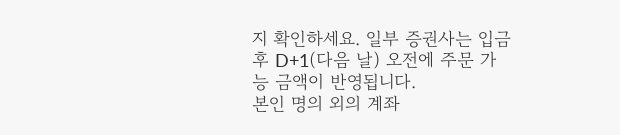지 확인하세요. 일부 증권사는 입금 후 D+1(다음 날) 오전에 주문 가능 금액이 반영됩니다.
본인 명의 외의 계좌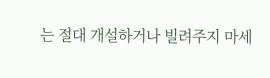는 절대 개설하거나 빌려주지 마세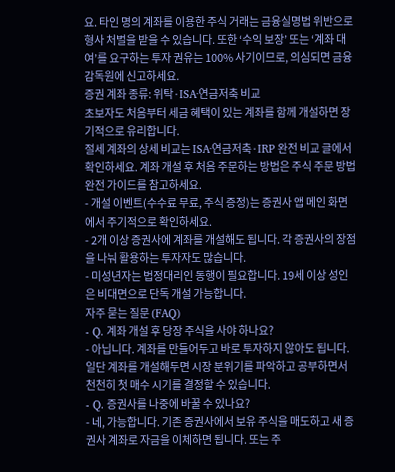요. 타인 명의 계좌를 이용한 주식 거래는 금융실명법 위반으로 형사 처벌을 받을 수 있습니다. 또한 ‘수익 보장’ 또는 ‘계좌 대여’를 요구하는 투자 권유는 100% 사기이므로, 의심되면 금융감독원에 신고하세요.
증권 계좌 종류: 위탁·ISA·연금저축 비교
초보자도 처음부터 세금 혜택이 있는 계좌를 함께 개설하면 장기적으로 유리합니다.
절세 계좌의 상세 비교는 ISA·연금저축·IRP 완전 비교 글에서 확인하세요. 계좌 개설 후 처음 주문하는 방법은 주식 주문 방법 완전 가이드를 참고하세요.
- 개설 이벤트(수수료 무료, 주식 증정)는 증권사 앱 메인 화면에서 주기적으로 확인하세요.
- 2개 이상 증권사에 계좌를 개설해도 됩니다. 각 증권사의 장점을 나눠 활용하는 투자자도 많습니다.
- 미성년자는 법정대리인 동행이 필요합니다. 19세 이상 성인은 비대면으로 단독 개설 가능합니다.
자주 묻는 질문 (FAQ)
- Q. 계좌 개설 후 당장 주식을 사야 하나요?
- 아닙니다. 계좌를 만들어두고 바로 투자하지 않아도 됩니다. 일단 계좌를 개설해두면 시장 분위기를 파악하고 공부하면서 천천히 첫 매수 시기를 결정할 수 있습니다.
- Q. 증권사를 나중에 바꿀 수 있나요?
- 네, 가능합니다. 기존 증권사에서 보유 주식을 매도하고 새 증권사 계좌로 자금을 이체하면 됩니다. 또는 주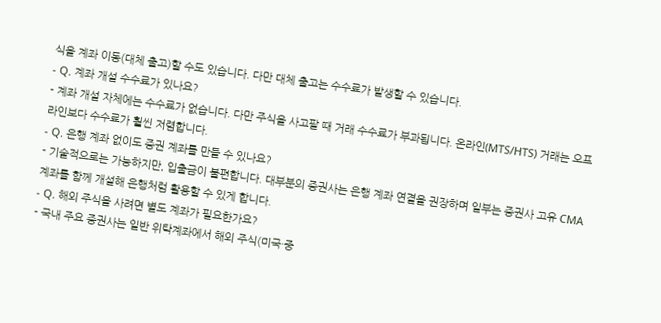식을 계좌 이동(대체 출고)할 수도 있습니다. 다만 대체 출고는 수수료가 발생할 수 있습니다.
- Q. 계좌 개설 수수료가 있나요?
- 계좌 개설 자체에는 수수료가 없습니다. 다만 주식을 사고팔 때 거래 수수료가 부과됩니다. 온라인(MTS/HTS) 거래는 오프라인보다 수수료가 훨씬 저렴합니다.
- Q. 은행 계좌 없이도 증권 계좌를 만들 수 있나요?
- 기술적으로는 가능하지만, 입출금이 불편합니다. 대부분의 증권사는 은행 계좌 연결을 권장하며 일부는 증권사 고유 CMA 계좌를 함께 개설해 은행처럼 활용할 수 있게 합니다.
- Q. 해외 주식을 사려면 별도 계좌가 필요한가요?
- 국내 주요 증권사는 일반 위탁계좌에서 해외 주식(미국·중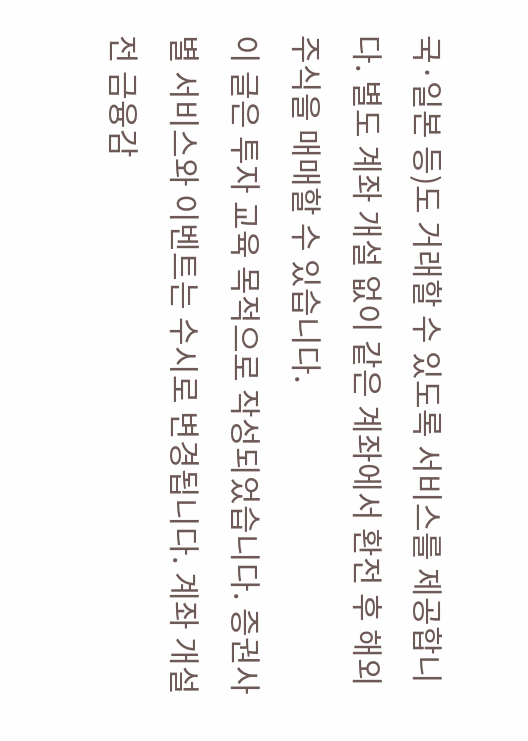국·일본 등)도 거래할 수 있도록 서비스를 제공합니다. 별도 계좌 개설 없이 같은 계좌에서 환전 후 해외 주식을 매매할 수 있습니다.
이 글은 투자 교육 목적으로 작성되었습니다. 증권사별 서비스와 이벤트는 수시로 변경됩니다. 계좌 개설 전 금융감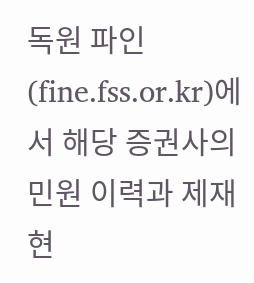독원 파인(fine.fss.or.kr)에서 해당 증권사의 민원 이력과 제재 현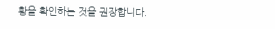황을 확인하는 것을 권장합니다.